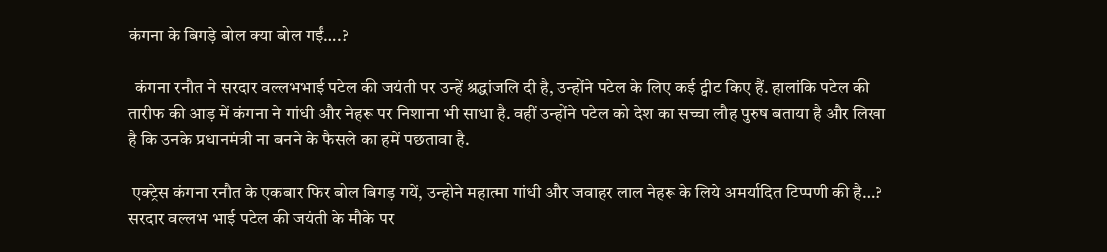कंगना के बिगड़े बोल क्या बोल गईं….?

  कंगना रनौत ने सरदार वल्लभभाई पटेल की जयंती पर उन्हें श्रद्धांजलि दी है, उन्होंने पटेल के लिए कई ट्वीट किए हैं. हालांकि पटेल की तारीफ की आड़ में कंगना ने गांधी और नेहरू पर निशाना भी साधा है. वहीं उन्होंने पटेल को देश का सच्चा लौह पुरुष बताया है और लिखा है कि उनके प्रधानमंत्री ना बनने के फैसले का हमें पछतावा है.

 एक्ट्रेस कंगना रनौत के एकबार फिर बोल बिगड़ गयें, उन्होने महात्मा गांधी और जवाहर लाल नेहरू के लिये अमर्यादित टिप्पणी की है…? सरदार वल्लभ भाई पटेल की जयंती के मौके पर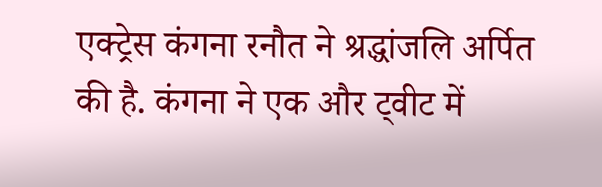एक्ट्रेस कंगना रनौत ने श्रद्धांजलि अर्पित की है. कंगना ने एक और ट्वीट में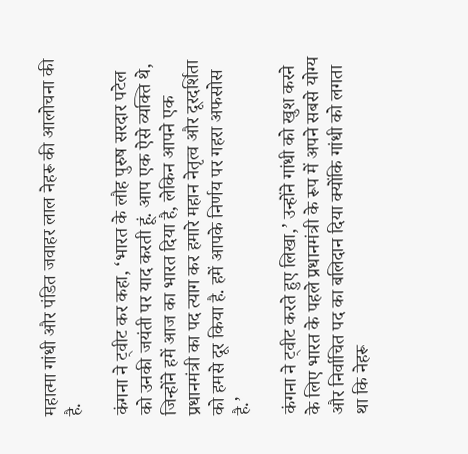महात्मा गांधी और पंडित जवाहर लाल नेहरू की आलोचना की है.

कंगना ने ट्वीट कर कहा, ‘भारत के लौह पुरुष सरदार पटेल को उनकी जयंती पर याद करती हूं. आप एक ऐसे व्यक्ति थे, जिन्होंने हमें आज का भारत दिया है, लेकिन आपने एक प्रधानमंत्री का पद त्याग कर हमारे महान नेतृत्व और दूरदर्शिता को हमसे दूर किया है. हमें आपके निर्णय पर गहरा अफसोस है.’

कंगना ने ट्वीट करते हुए लिखा,’ उन्होंने गांधी को खुश करने के लिए भारत के पहले प्रधानमंत्री के रूप में अपने सबसे योग्य और निर्वाचित पद का बलिदान दिया क्योंकि गांधी को लगता था कि नेहरू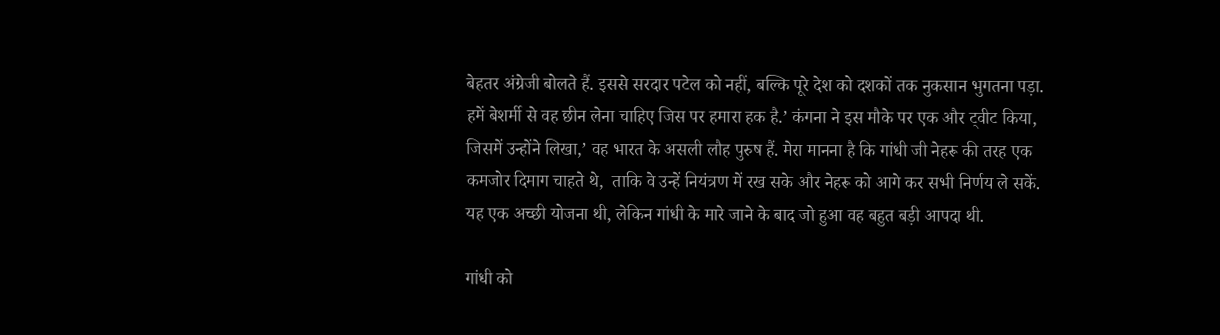बेहतर अंग्रेजी बोलते हैं. इससे सरदार पटेल को नहीं, बल्कि पूरे देश को दशकों तक नुकसान भुगतना पड़ा. हमें बेशर्मी से वह छीन लेना चाहिए जिस पर हमारा हक है.’ कंगना ने इस मौके पर एक और ट्वीट किया, जिसमें उन्होंने लिखा,’ वह भारत के असली लौह पुरुष हैं. मेरा मानना है कि गांधी जी नेहरू की तरह एक कमजोर दिमाग चाहते थे,  ताकि वे उन्हें नियंत्रण में रख सके और नेहरू को आगे कर सभी निर्णय ले सकें. यह एक अच्छी योजना थी, लेकिन गांधी के मारे जाने के बाद जो हुआ वह बहुत बड़ी आपदा थी.

गांधी को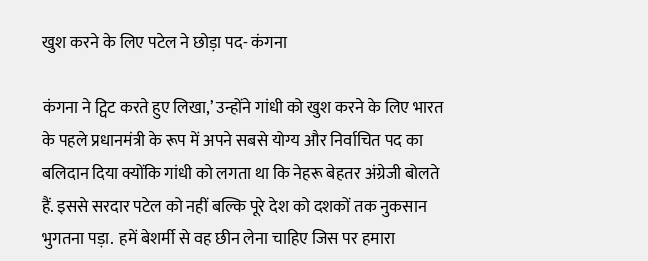खुश करने के लिए पटेल ने छोड़ा पद- कंगना

कंगना ने ट्विट करते हुए लिखा,’ उन्होंने गांधी को खुश करने के लिए भारत के पहले प्रधानमंत्री के रूप में अपने सबसे योग्य और निर्वाचित पद का बलिदान दिया क्योंकि गांधी को लगता था कि नेहरू बेहतर अंग्रेजी बोलते हैं. इससे सरदार पटेल को नहीं बल्कि पूरे देश को दशकों तक नुकसान भुगतना पड़ा.  हमें बेशर्मी से वह छीन लेना चाहिए जिस पर हमारा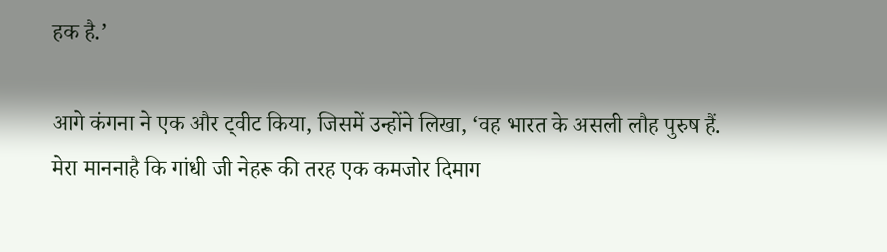हक है.’

आगे कंगना ने एक और ट्वीट किया, जिसमें उन्होंने लिखा, ‘वह भारत के असली लौह पुरुष हैं. मेरा माननाहै कि गांधी जी नेहरू की तरह एक कमजोर दिमाग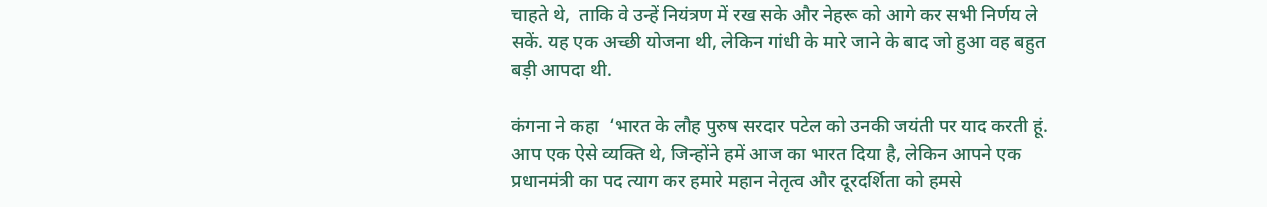चाहते थे,  ताकि वे उन्हें नियंत्रण में रख सके और नेहरू को आगे कर सभी निर्णय ले सकें. यह एक अच्छी योजना थी, लेकिन गांधी के मारे जाने के बाद जो हुआ वह बहुत बड़ी आपदा थी.

कंगना ने कहा  ‘भारत के लौह पुरुष सरदार पटेल को उनकी जयंती पर याद करती हूं. आप एक ऐसे व्यक्ति थे, जिन्होंने हमें आज का भारत दिया है, लेकिन आपने एक प्रधानमंत्री का पद त्याग कर हमारे महान नेतृत्व और दूरदर्शिता को हमसे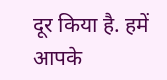दूर किया है. हमें आपके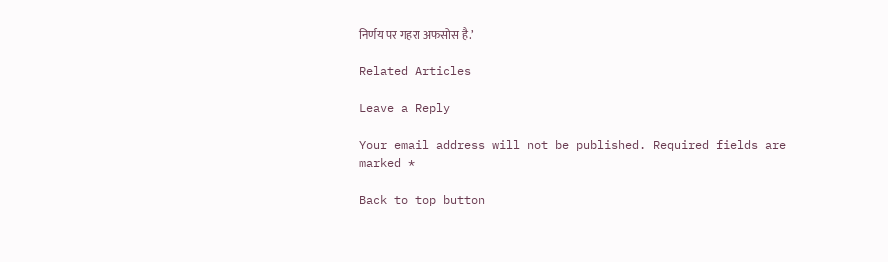निर्णय पर गहरा अफसोस है.’

Related Articles

Leave a Reply

Your email address will not be published. Required fields are marked *

Back to top button